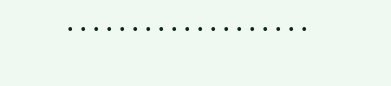. . . . . . . . . . . . . . . . . . .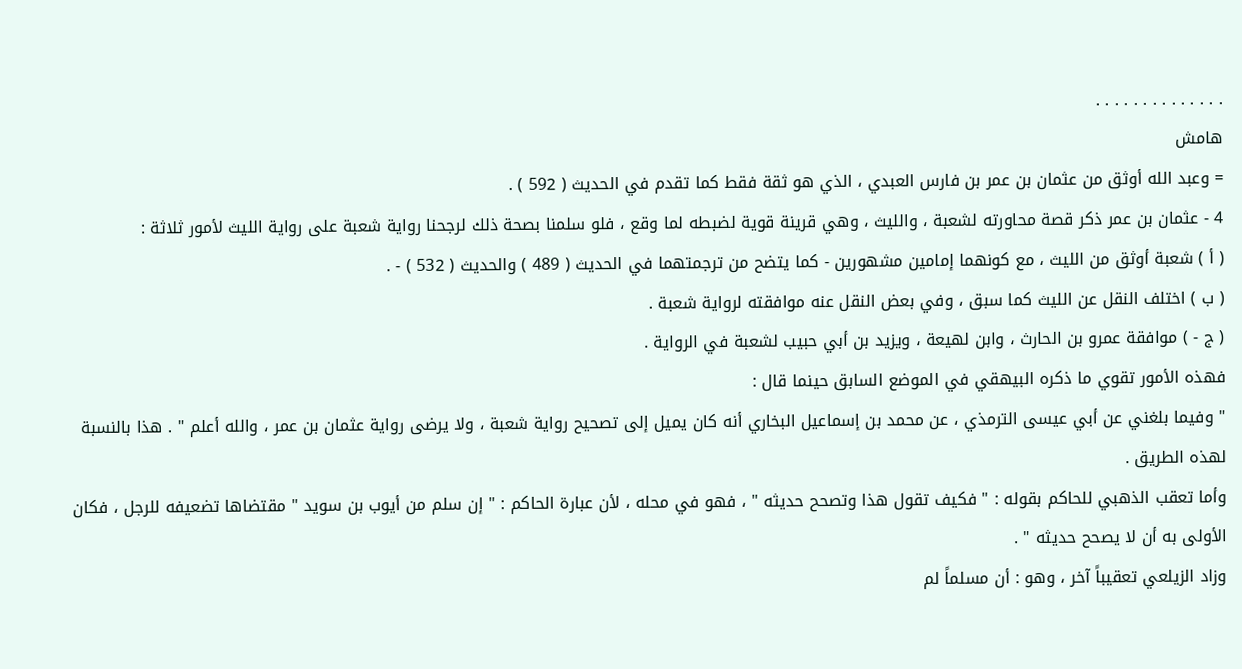. . . . . . . . . . . . . .
هامش
= وعبد الله أوثق من عثمان بن عمر بن فارس العبدي ، الذي هو ثقة فقط كما تقدم في الحديث ( 592 ) .
4 - عثمان بن عمر ذكر قصة محاورته لشعبة ، والليث ، وهي قرينة قوية لضبطه لما وقع ، فلو سلمنا بصحة ذلك لرجحنا رواية شعبة على رواية الليث لأمور ثلاثة :
( أ ) شعبة أوثق من الليث ، مع كونهما إمامين مشهورين - كما يتضح من ترجمتهما في الحديث ( 489 ) والحديث ( 532 ) - .
( ب ) اختلف النقل عن الليث كما سبق ، وفي بعض النقل عنه موافقته لرواية شعبة .
( ج - ) موافقة عمرو بن الحارث ، وابن لهيعة ، ويزيد بن أبي حبيب لشعبة في الرواية .
فهذه الأمور تقوي ما ذكره البيهقي في الموضع السابق حينما قال :
" وفيما بلغني عن أبي عيسى الترمذي ، عن محمد بن إسماعيل البخاري أنه كان يميل إلى تصحيح رواية شعبة ، ولا يرضى رواية عثمان بن عمر ، والله أعلم " . هذا بالنسبة لهذه الطريق .
وأما تعقب الذهبي للحاكم بقوله : " فكيف تقول هذا وتصحح حديثه " ، فهو في محله ، لأن عبارة الحاكم : " إن سلم من أيوب بن سويد " مقتضاها تضعيفه للرجل ، فكان الأولى به أن لا يصحح حديثه " .
وزاد الزيلعي تعقيباً آخر ، وهو : أن مسلماً لم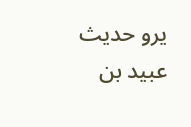يرو حديث عبيد بن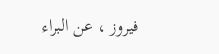فيروز ، عن البراء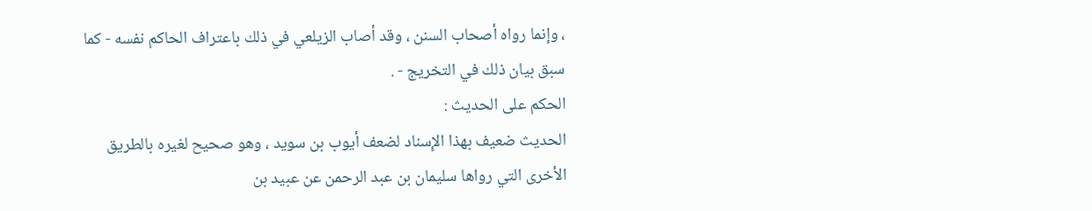، وإنما رواه أصحاب السنن ، وقد أصاب الزيلعي في ذلك باعتراف الحاكم نفسه - كما سبق بيان ذلك في التخريج - .
الحكم على الحديث :
الحديث ضعيف بهذا الإِسناد لضعف أيوب بن سويد ، وهو صحيح لغيره بالطريق الأخرى التي رواها سليمان بن عبد الرحمن عن عبيد بن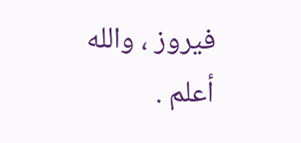فيروز ، والله أعلم .